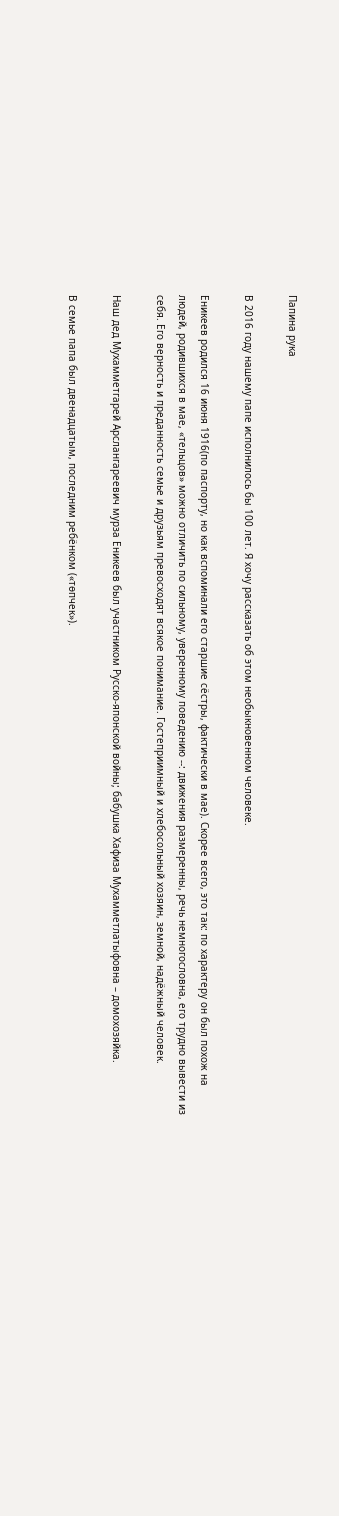Папина рука

В 2016 году нашему папе исполнилось бы 100 лет. Я хочу рассказать об этом необыкновенном человеке.

Еникеев родился 16 июня 1916(по паспорту, но как вспоминали его старшие сёстры, фактически в мае). Скорее всего, это так: по характеру он был похож на людей, родившихся в мае, «тельцов» можно отличить по сильному, уверенному поведению --: движения размеренны, речь немногословна, его трудно вывести из себя. Его верность и преданность семье и друзьям превосходят всякое понимание. Гостеприимный и хлебосольный хозяин, земной, надёжный человек.

Наш дед Мухамметгарей Арслангареевич мурза Еникеев был участником Русско-японской войны; бабушка Хафиза Мухамметлатыфовна – домохозяйка.

В семье папа был двенадцатым, последним ребёнком («төпчек»).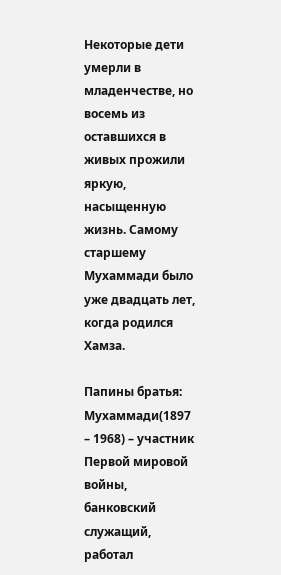Некоторые дети умерли в младенчестве, но восемь из оставшихся в живых прожили яркую, насыщенную жизнь. Самому старшему Мухаммади было уже двадцать лет, когда родился Хамза.

Папины братья: Мухаммади(1897 – 1968) – участник Первой мировой войны, банковский служащий, работал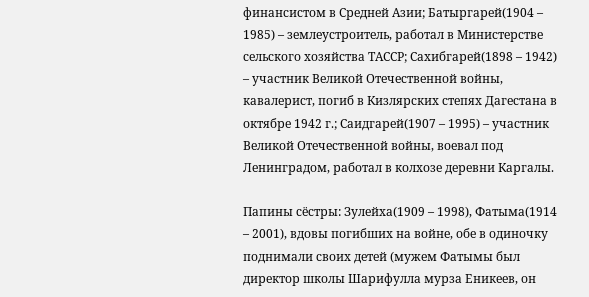финансистом в Средней Азии; Батыргарей(1904 – 1985) – землеустроитель, работал в Министерстве сельского хозяйства ТАССР; Сахибгарей(1898 – 1942) – участник Великой Отечественной войны, кавалерист, погиб в Кизлярских степях Дагестана в октябре 1942 г.; Саидгарей(1907 – 1995) – участник Великой Отечественной войны, воевал под Ленинградом, работал в колхозе деревни Каргалы.

Папины сёстры: Зулейха(1909 – 1998), Фатыма(1914 – 2001), вдовы погибших на войне, обе в одиночку поднимали своих детей (мужем Фатымы был директор школы Шарифулла мурза Еникеев, он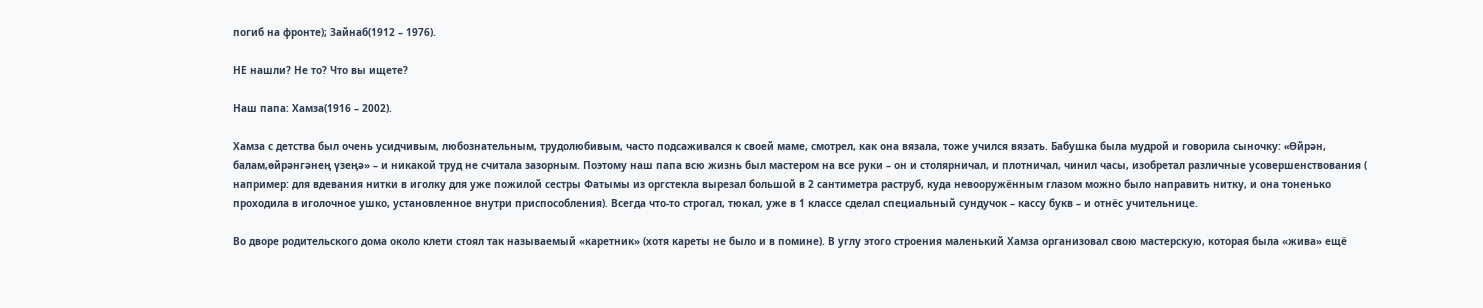погиб на фронте); Зайнаб(1912 – 1976).

НЕ нашли? Не то? Что вы ищете?

Наш папа: Хамза(1916 – 2002).

Хамза с детства был очень усидчивым, любознательным, трудолюбивым, часто подсаживался к своей маме, смотрел, как она вязала, тоже учился вязать. Бабушка была мудрой и говорила сыночку: «Ɵйрән, балам,өйрәнгәнеӊ үзеӊә» – и никакой труд не считала зазорным. Поэтому наш папа всю жизнь был мастером на все руки – он и столярничал, и плотничал, чинил часы, изобретал различные усовершенствования ( например: для вдевания нитки в иголку для уже пожилой сестры Фатымы из оргстекла вырезал большой в 2 сантиметра раструб, куда невооружённым глазом можно было направить нитку, и она тоненько проходила в иголочное ушко, установленное внутри приспособления). Всегда что-то строгал, тюкал, уже в 1 классе сделал специальный сундучок – кассу букв – и отнёс учительнице.

Во дворе родительского дома около клети стоял так называемый «каретник» (хотя кареты не было и в помине). В углу этого строения маленький Хамза организовал свою мастерскую, которая была «жива» ещё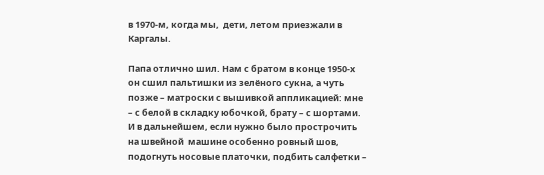в 1970-м, когда мы,  дети, летом приезжали в Каргалы.

Папа отлично шил. Нам с братом в конце 1950-х он сшил пальтишки из зелёного сукна, а чуть позже – матроски с вышивкой аппликацией: мне – с белой в складку юбочкой, брату – с шортами. И в дальнейшем, если нужно было прострочить на швейной  машине особенно ровный шов, подогнуть носовые платочки, подбить салфетки –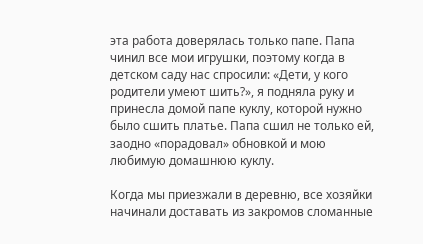эта работа доверялась только папе. Папа чинил все мои игрушки, поэтому когда в детском саду нас спросили: «Дети, у кого родители умеют шить?», я подняла руку и принесла домой папе куклу, которой нужно было сшить платье. Папа сшил не только ей,  заодно «порадовал» обновкой и мою любимую домашнюю куклу.

Когда мы приезжали в деревню, все хозяйки начинали доставать из закромов сломанные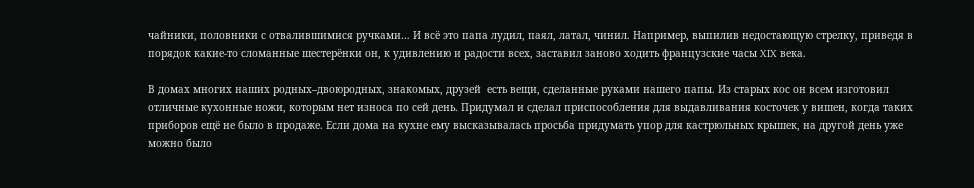чайники, половники с отвалившимися ручками… И всё это папа лудил, паял, латал, чинил. Например, выпилив недостающую стрелку, приведя в порядок какие-то сломанные шестерёнки он, к удивлению и радости всех, заставил заново ходить французские часы XIX века.

В домах многих наших родных–двоюродных, знакомых, друзей  есть вещи, сделанные руками нашего папы. Из старых кос он всем изготовил отличные кухонные ножи, которым нет износа по сей день. Придумал и сделал приспособления для выдавливания косточек у вишен, когда таких приборов ещё не было в продаже. Если дома на кухне ему высказывалась просьба придумать упор для кастрюльных крышек, на другой день уже можно было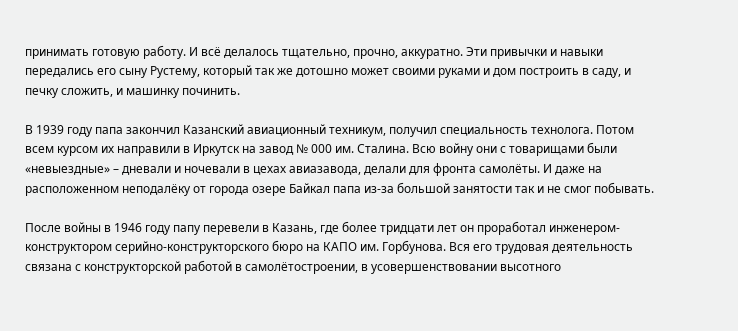принимать готовую работу. И всё делалось тщательно, прочно, аккуратно. Эти привычки и навыки передались его сыну Рустему, который так же дотошно может своими руками и дом построить в саду, и печку сложить, и машинку починить.

В 1939 году папа закончил Казанский авиационный техникум, получил специальность технолога. Потом  всем курсом их направили в Иркутск на завод № 000 им. Сталина. Всю войну они с товарищами были «невыездные» – дневали и ночевали в цехах авиазавода, делали для фронта самолёты. И даже на расположенном неподалёку от города озере Байкал папа из-за большой занятости так и не смог побывать.

После войны в 1946 году папу перевели в Казань, где более тридцати лет он проработал инженером-конструктором серийно-конструкторского бюро на КАПО им. Горбунова. Вся его трудовая деятельность связана с конструкторской работой в самолётостроении, в усовершенствовании высотного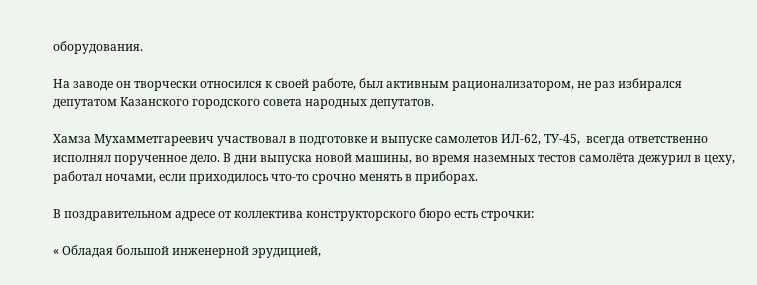оборудования.

На заводе он творчески относился к своей работе, был активным рационализатором, не раз избирался депутатом Казанского городского совета народных депутатов.

Хамза Мухамметгареевич участвовал в подготовке и выпуске самолетов ИЛ-62, ТУ-45,  всегда ответственно исполнял порученное дело. В дни выпуска новой машины, во время наземных тестов самолёта дежурил в цеху, работал ночами, если приходилось что-то срочно менять в приборах.

В поздравительном адресе от коллектива конструкторского бюро есть строчки:

« Обладая большой инженерной эрудицией,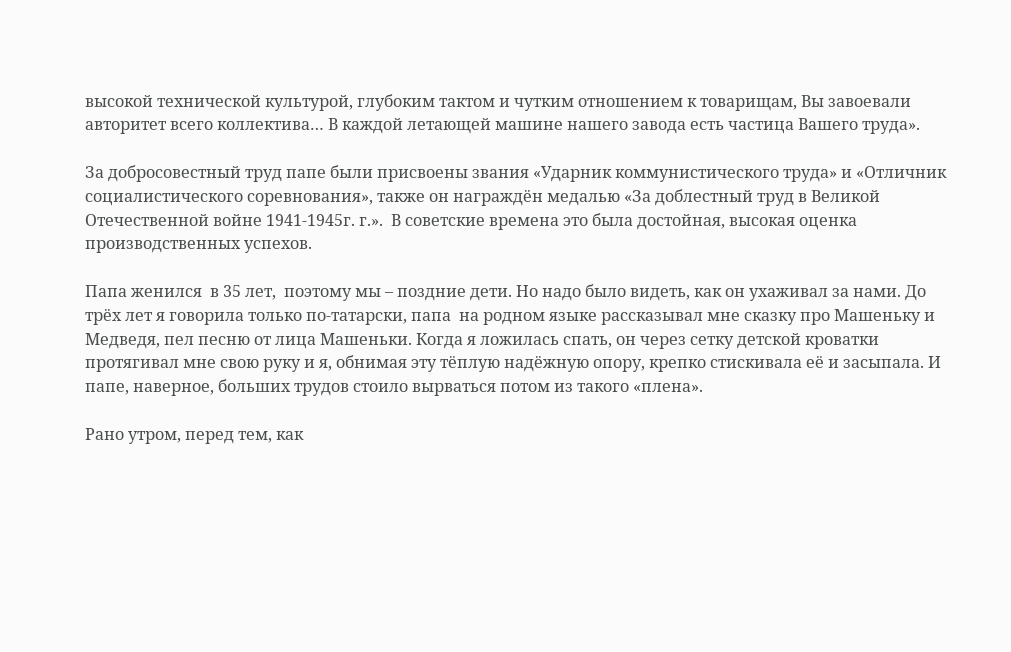высокой технической культурой, глубоким тактом и чутким отношением к товарищам, Вы завоевали авторитет всего коллектива… В каждой летающей машине нашего завода есть частица Вашего труда».

За добросовестный труд папе были присвоены звания «Ударник коммунистического труда» и «Отличник социалистического соревнования», также он награждён медалью «За доблестный труд в Великой Отечественной войне 1941-1945г. г.».  В советские времена это была достойная, высокая оценка производственных успехов.

Папа женился  в 35 лет,  поэтому мы – поздние дети. Но надо было видеть, как он ухаживал за нами. До трёх лет я говорила только по-татарски, папа  на родном языке рассказывал мне сказку про Машеньку и Медведя, пел песню от лица Машеньки. Когда я ложилась спать, он через сетку детской кроватки протягивал мне свою руку и я, обнимая эту тёплую надёжную опору, крепко стискивала её и засыпала. И папе, наверное, больших трудов стоило вырваться потом из такого «плена».

Рано утром, перед тем, как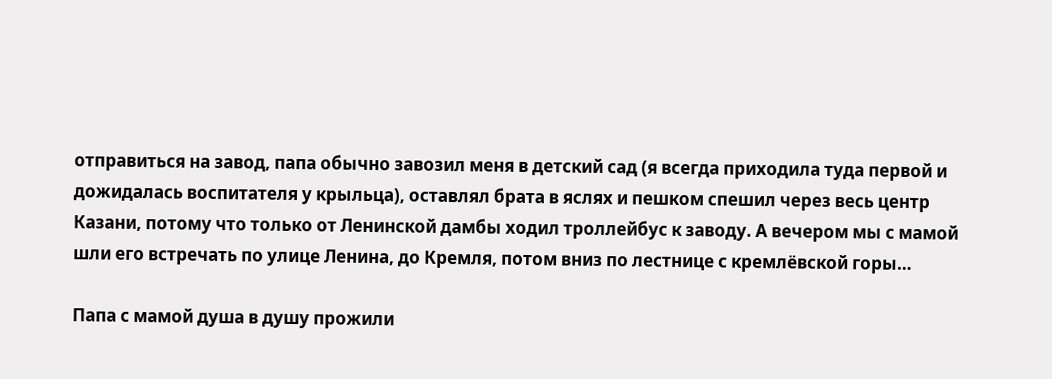отправиться на завод, папа обычно завозил меня в детский сад (я всегда приходила туда первой и дожидалась воспитателя у крыльца), оставлял брата в яслях и пешком спешил через весь центр Казани, потому что только от Ленинской дамбы ходил троллейбус к заводу. А вечером мы с мамой шли его встречать по улице Ленина, до Кремля, потом вниз по лестнице с кремлёвской горы…

Папа с мамой душа в душу прожили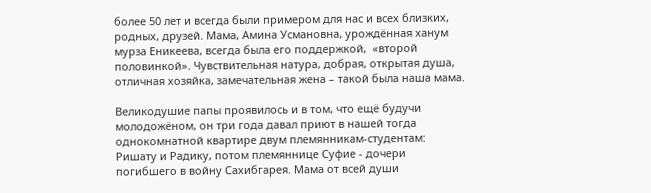более 50 лет и всегда были примером для нас и всех близких, родных, друзей. Мама, Амина Усмановна, урождённая ханум мурза Еникеева, всегда была его поддержкой,  «второй половинкой». Чувствительная натура, добрая, открытая душа, отличная хозяйка, замечательная жена – такой была наша мама.

Великодушие папы проявилось и в том, что ещё будучи молодожёном, он три года давал приют в нашей тогда однокомнатной квартире двум племянникам-студентам: Ришату и Радику, потом племяннице Суфие - дочери погибшего в войну Сахибгарея. Мама от всей души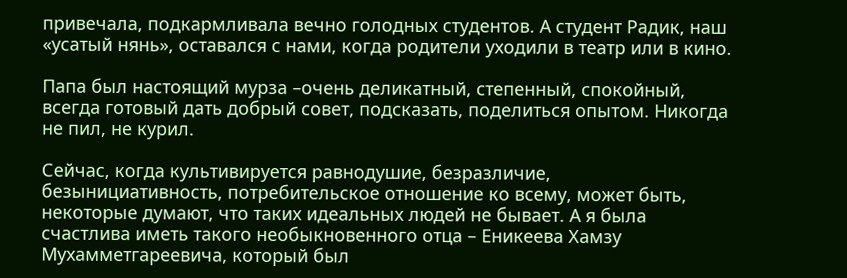привечала, подкармливала вечно голодных студентов. А студент Радик, наш «усатый нянь», оставался с нами, когда родители уходили в театр или в кино.

Папа был настоящий мурза –очень деликатный, степенный, спокойный, всегда готовый дать добрый совет, подсказать, поделиться опытом. Никогда не пил, не курил.

Сейчас, когда культивируется равнодушие, безразличие, безынициативность, потребительское отношение ко всему, может быть, некоторые думают, что таких идеальных людей не бывает. А я была счастлива иметь такого необыкновенного отца – Еникеева Хамзу Мухамметгареевича, который был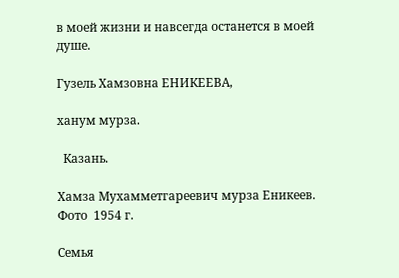в моей жизни и навсегда останется в моей душе.

Гузель Хамзовна ЕНИКЕЕВА,

ханум мурза.

  Казань.

Хамза Мухамметгареевич мурза Еникеев. Фото  1954 г.

Семья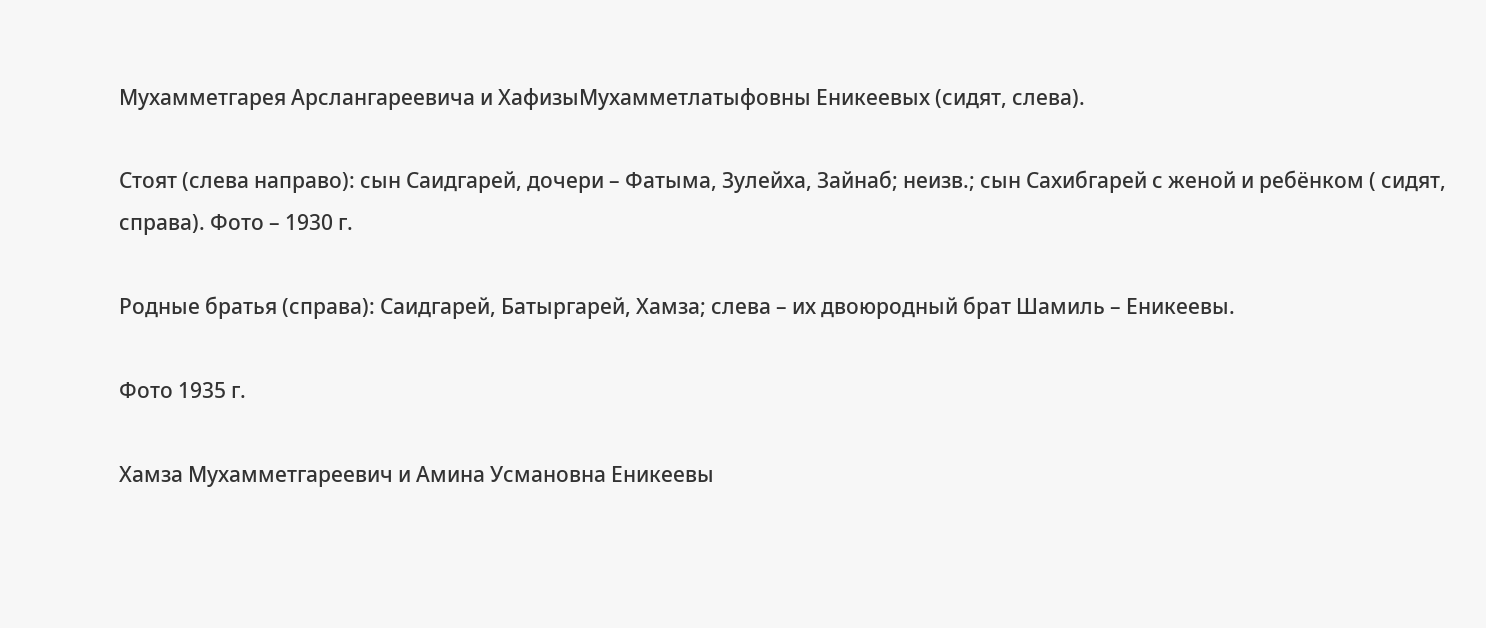Мухамметгарея Арслангареевича и ХафизыМухамметлатыфовны Еникеевых (сидят, слева).

Стоят (слева направо): сын Саидгарей, дочери – Фатыма, Зулейха, Зайнаб; неизв.; сын Сахибгарей с женой и ребёнком ( сидят, справа). Фото – 1930 г.

Родные братья (справа): Саидгарей, Батыргарей, Хамза; слева – их двоюродный брат Шамиль – Еникеевы.

Фото 1935 г.

Хамза Мухамметгареевич и Амина Усмановна Еникеевы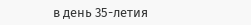в день 35-летия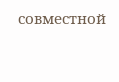совместной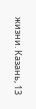жизни. Казань, 13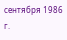сентября 1986 г.